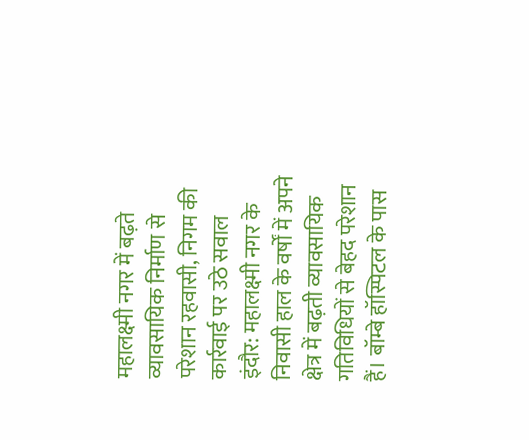महालक्ष्मी नगर में बढ़ते व्यावसायिक निर्माण से परेशान रहवासी, निगम की कार्रवाई पर उठे सवाल
इंदौर: महालक्ष्मी नगर के निवासी हाल के वर्षों में अपने क्षेत्र में बढ़ती व्यावसायिक गतिविधियों से बेहद परेशान हैं। बॉम्बे हॉस्पिटल के पास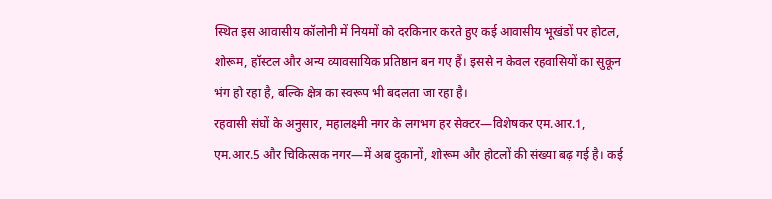स्थित इस आवासीय कॉलोनी में नियमों को दरकिनार करते हुए कई आवासीय भूखंडों पर होटल, शोरूम, हॉस्टल और अन्य व्यावसायिक प्रतिष्ठान बन गए हैं। इससे न केवल रहवासियों का सुकून भंग हो रहा है, बल्कि क्षेत्र का स्वरूप भी बदलता जा रहा है।
रहवासी संघों के अनुसार, महालक्ष्मी नगर के लगभग हर सेक्टर—विशेषकर एम.आर.1, एम.आर.5 और चिकित्सक नगर—में अब दुकानों, शोरूम और होटलों की संख्या बढ़ गई है। कई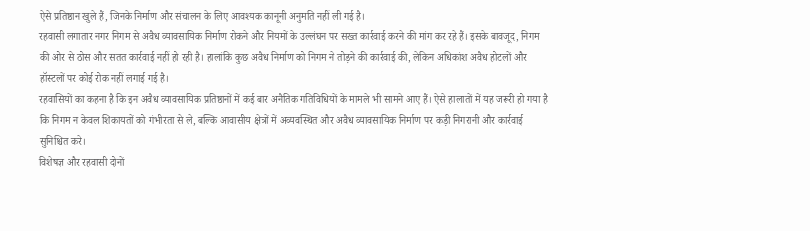ऐसे प्रतिष्ठान खुले हैं, जिनके निर्माण और संचालन के लिए आवश्यक कानूनी अनुमति नहीं ली गई है।
रहवासी लगातार नगर निगम से अवैध व्यावसायिक निर्माण रोकने और नियमों के उल्लंघन पर सख्त कार्रवाई करने की मांग कर रहे हैं। इसके बावजूद, निगम की ओर से ठोस और सतत कार्रवाई नहीं हो रही है। हालांकि कुछ अवैध निर्माण को निगम ने तोड़ने की कार्रवाई की, लेकिन अधिकांश अवैध होटलों और हॉस्टलों पर कोई रोक नहीं लगाई गई है।
रहवासियों का कहना है कि इन अवैध व्यावसायिक प्रतिष्ठानों में कई बार अनैतिक गतिविधियों के मामले भी सामने आए हैं। ऐसे हालातों में यह जरूरी हो गया है कि निगम न केवल शिकायतों को गंभीरता से ले, बल्कि आवासीय क्षेत्रों में अव्यवस्थित और अवैध व्यावसायिक निर्माण पर कड़ी निगरानी और कार्रवाई सुनिश्चित करे।
विशेषज्ञ और रहवासी दोनों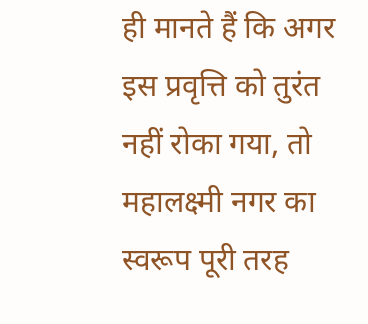ही मानते हैं कि अगर इस प्रवृत्ति को तुरंत नहीं रोका गया, तो महालक्ष्मी नगर का स्वरूप पूरी तरह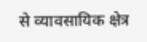से व्यावसायिक क्षेत्र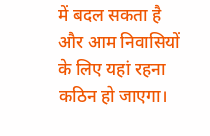में बदल सकता है और आम निवासियों के लिए यहां रहना कठिन हो जाएगा।